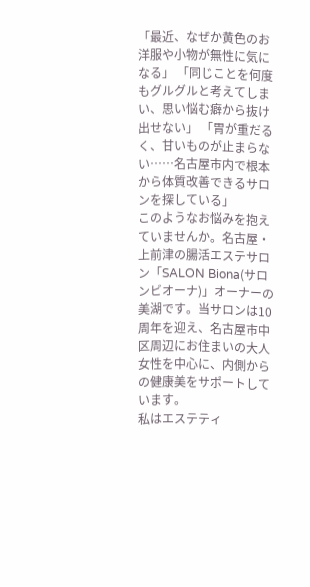「最近、なぜか黄色のお洋服や小物が無性に気になる」 「同じことを何度もグルグルと考えてしまい、思い悩む癖から抜け出せない」 「胃が重だるく、甘いものが止まらない……名古屋市内で根本から体質改善できるサロンを探している」
このようなお悩みを抱えていませんか。名古屋・上前津の腸活エステサロン「SALON Biona(サロンビオーナ)」オーナーの美湖です。当サロンは10周年を迎え、名古屋市中区周辺にお住まいの大人女性を中心に、内側からの健康美をサポートしています。
私はエステティ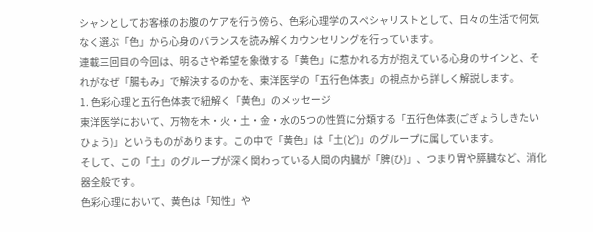シャンとしてお客様のお腹のケアを行う傍ら、色彩心理学のスペシャリストとして、日々の生活で何気なく選ぶ「色」から心身のバランスを読み解くカウンセリングを行っています。
連載三回目の今回は、明るさや希望を象徴する「黄色」に惹かれる方が抱えている心身のサインと、それがなぜ「腸もみ」で解決するのかを、東洋医学の「五行色体表」の視点から詳しく解説します。
1. 色彩心理と五行色体表で紐解く「黄色」のメッセージ
東洋医学において、万物を木・火・土・金・水の5つの性質に分類する「五行色体表(ごぎょうしきたいひょう)」というものがあります。この中で「黄色」は「土(ど)」のグループに属しています。
そして、この「土」のグループが深く関わっている人間の内臓が「脾(ひ)」、つまり胃や膵臓など、消化器全般です。
色彩心理において、黄色は「知性」や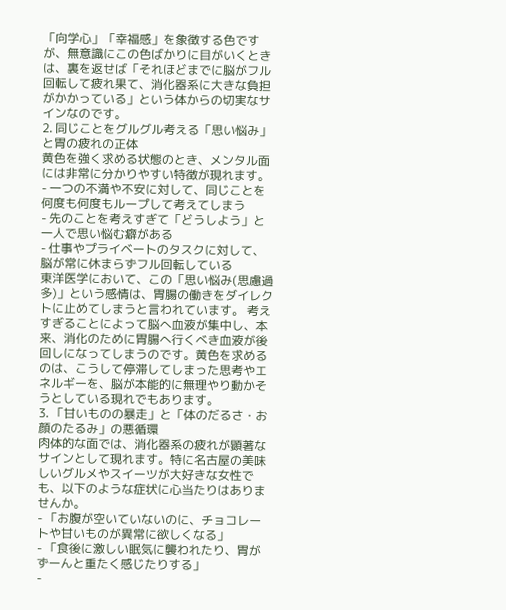「向学心」「幸福感」を象徴する色ですが、無意識にこの色ばかりに目がいくときは、裏を返せば「それほどまでに脳がフル回転して疲れ果て、消化器系に大きな負担がかかっている」という体からの切実なサインなのです。
2. 同じことをグルグル考える「思い悩み」と胃の疲れの正体
黄色を強く求める状態のとき、メンタル面には非常に分かりやすい特徴が現れます。
- 一つの不満や不安に対して、同じことを何度も何度もループして考えてしまう
- 先のことを考えすぎて「どうしよう」と一人で思い悩む癖がある
- 仕事やプライベートのタスクに対して、脳が常に休まらずフル回転している
東洋医学において、この「思い悩み(思慮過多)」という感情は、胃腸の働きをダイレクトに止めてしまうと言われています。 考えすぎることによって脳へ血液が集中し、本来、消化のために胃腸へ行くべき血液が後回しになってしまうのです。黄色を求めるのは、こうして停滞してしまった思考やエネルギーを、脳が本能的に無理やり動かそうとしている現れでもあります。
3. 「甘いものの暴走」と「体のだるさ・お顔のたるみ」の悪循環
肉体的な面では、消化器系の疲れが顕著なサインとして現れます。特に名古屋の美味しいグルメやスイーツが大好きな女性でも、以下のような症状に心当たりはありませんか。
- 「お腹が空いていないのに、チョコレートや甘いものが異常に欲しくなる」
- 「食後に激しい眠気に襲われたり、胃がずーんと重たく感じたりする」
-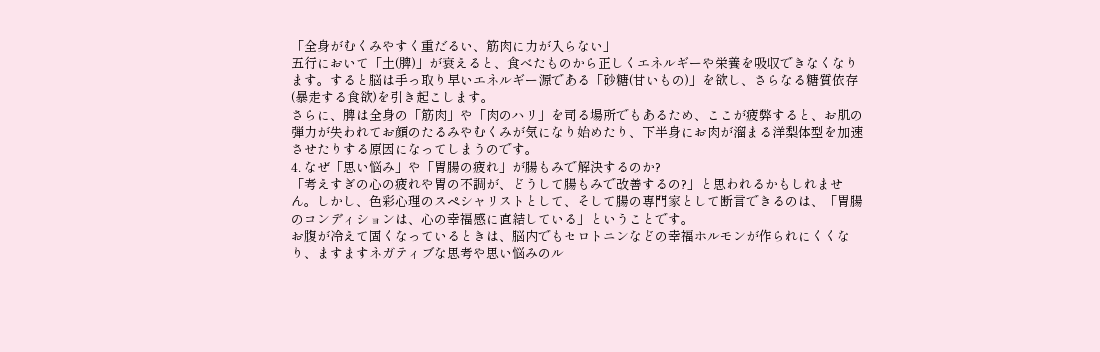「全身がむくみやすく重だるい、筋肉に力が入らない」
五行において「土(脾)」が衰えると、食べたものから正しくエネルギーや栄養を吸収できなくなります。すると脳は手っ取り早いエネルギー源である「砂糖(甘いもの)」を欲し、さらなる糖質依存(暴走する食欲)を引き起こします。
さらに、脾は全身の「筋肉」や「肉のハリ」を司る場所でもあるため、ここが疲弊すると、お肌の弾力が失われてお顔のたるみやむくみが気になり始めたり、下半身にお肉が溜まる洋梨体型を加速させたりする原因になってしまうのです。
4. なぜ「思い悩み」や「胃腸の疲れ」が腸もみで解決するのか?
「考えすぎの心の疲れや胃の不調が、どうして腸もみで改善するの?」と思われるかもしれません。しかし、色彩心理のスペシャリストとして、そして腸の専門家として断言できるのは、「胃腸のコンディションは、心の幸福感に直結している」ということです。
お腹が冷えて固くなっているときは、脳内でもセロトニンなどの幸福ホルモンが作られにくくなり、ますますネガティブな思考や思い悩みのル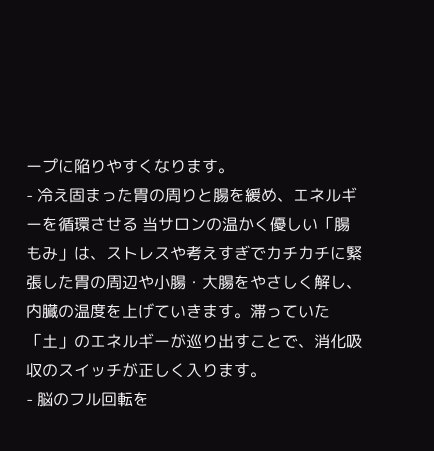ープに陥りやすくなります。
- 冷え固まった胃の周りと腸を緩め、エネルギーを循環させる 当サロンの温かく優しい「腸もみ」は、ストレスや考えすぎでカチカチに緊張した胃の周辺や小腸・大腸をやさしく解し、内臓の温度を上げていきます。滞っていた「土」のエネルギーが巡り出すことで、消化吸収のスイッチが正しく入ります。
- 脳のフル回転を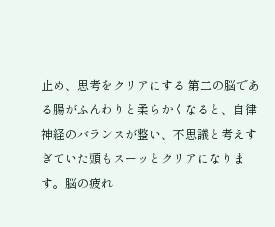止め、思考をクリアにする 第二の脳である腸がふんわりと柔らかくなると、自律神経のバランスが整い、不思議と考えすぎていた頭もスーッとクリアになります。脳の疲れ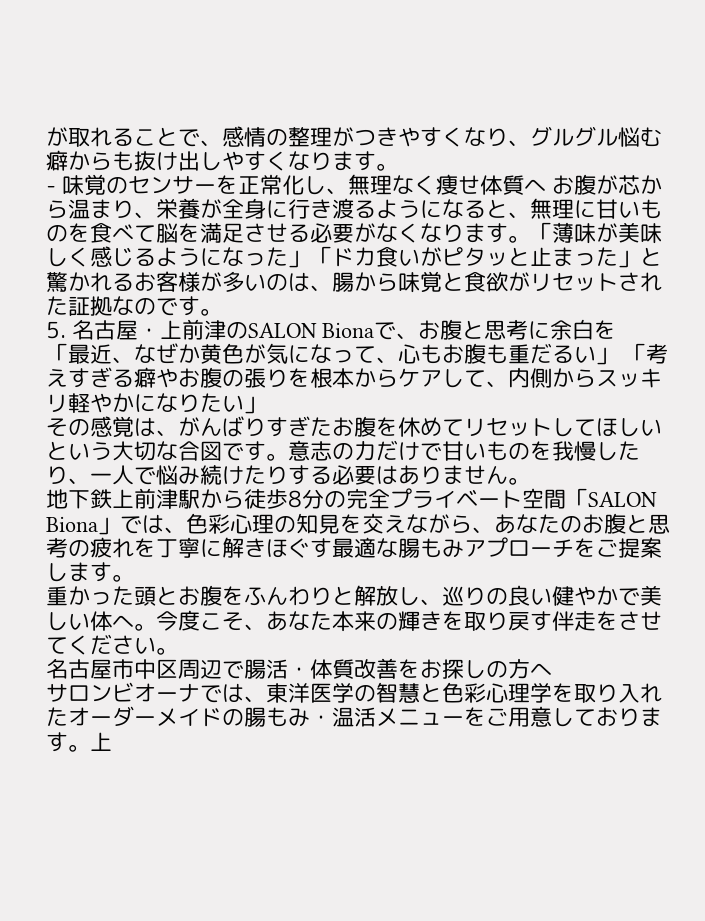が取れることで、感情の整理がつきやすくなり、グルグル悩む癖からも抜け出しやすくなります。
- 味覚のセンサーを正常化し、無理なく痩せ体質へ お腹が芯から温まり、栄養が全身に行き渡るようになると、無理に甘いものを食べて脳を満足させる必要がなくなります。「薄味が美味しく感じるようになった」「ドカ食いがピタッと止まった」と驚かれるお客様が多いのは、腸から味覚と食欲がリセットされた証拠なのです。
5. 名古屋・上前津のSALON Bionaで、お腹と思考に余白を
「最近、なぜか黄色が気になって、心もお腹も重だるい」 「考えすぎる癖やお腹の張りを根本からケアして、内側からスッキリ軽やかになりたい」
その感覚は、がんばりすぎたお腹を休めてリセットしてほしいという大切な合図です。意志の力だけで甘いものを我慢したり、一人で悩み続けたりする必要はありません。
地下鉄上前津駅から徒歩8分の完全プライベート空間「SALON Biona」では、色彩心理の知見を交えながら、あなたのお腹と思考の疲れを丁寧に解きほぐす最適な腸もみアプローチをご提案します。
重かった頭とお腹をふんわりと解放し、巡りの良い健やかで美しい体へ。今度こそ、あなた本来の輝きを取り戻す伴走をさせてください。
名古屋市中区周辺で腸活・体質改善をお探しの方へ
サロンビオーナでは、東洋医学の智慧と色彩心理学を取り入れたオーダーメイドの腸もみ・温活メニューをご用意しております。上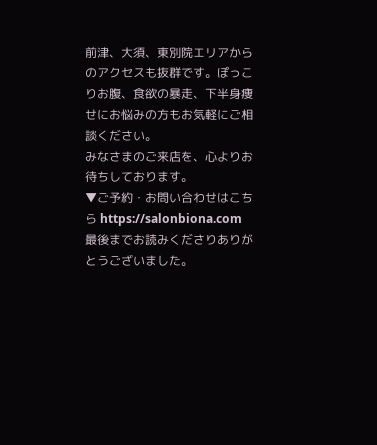前津、大須、東別院エリアからのアクセスも抜群です。ぽっこりお腹、食欲の暴走、下半身痩せにお悩みの方もお気軽にご相談ください。
みなさまのご来店を、心よりお待ちしております。
▼ご予約・お問い合わせはこちら https://salonbiona.com
最後までお読みくださりありがとうございました。